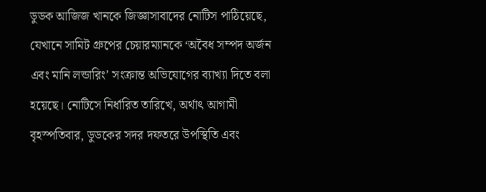ডুডক আজিজ খানকে জিজ্ঞাসাবাদের নোটিস পাঠিয়েছে, যেখানে সামিট গ্রুপের চেয়ারম্যানকে ‘অবৈধ সম্পদ অর্জন এবং মানি লন্ডারিং’ সংক্রান্ত অভিযোগের ব্যাখ্যা দিতে বলা হয়েছে। নোটিসে নির্ধারিত তারিখে, অর্থাৎ আগামী বৃহস্পতিবার, ডুডকের সদর দফতরে উপস্থিতি এবং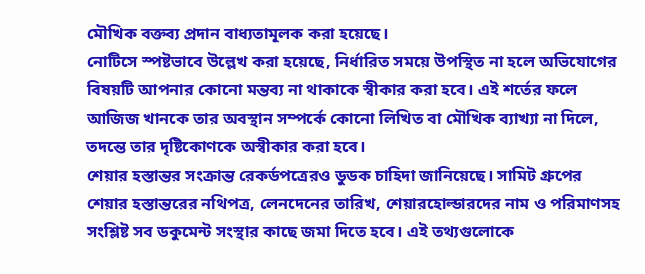মৌখিক বক্তব্য প্রদান বাধ্যতামূলক করা হয়েছে।
নোটিসে স্পষ্টভাবে উল্লেখ করা হয়েছে, নির্ধারিত সময়ে উপস্থিত না হলে অভিযোগের বিষয়টি আপনার কোনো মন্তব্য না থাকাকে স্বীকার করা হবে। এই শর্তের ফলে আজিজ খানকে তার অবস্থান সম্পর্কে কোনো লিখিত বা মৌখিক ব্যাখ্যা না দিলে, তদন্তে তার দৃষ্টিকোণকে অস্বীকার করা হবে।
শেয়ার হস্তান্তর সংক্রান্ত রেকর্ডপত্রেরও ডুডক চাহিদা জানিয়েছে। সামিট গ্রুপের শেয়ার হস্তান্তরের নথিপত্র, লেনদেনের তারিখ, শেয়ারহোল্ডারদের নাম ও পরিমাণসহ সংশ্লিষ্ট সব ডকুমেন্ট সংস্থার কাছে জমা দিতে হবে। এই তথ্যগুলোকে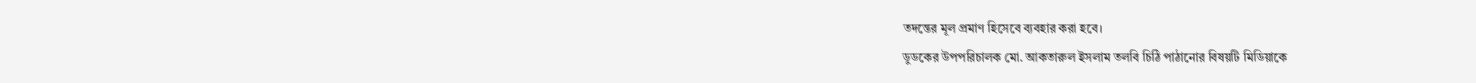তদন্তের মূল প্রমাণ হিসেবে ব্যবহার করা হবে।
ডুডকের উপপরিচালক মো. আকতারুল ইসলাম তলবি চিঠি পাঠানোর বিষয়টি মিডিয়াকে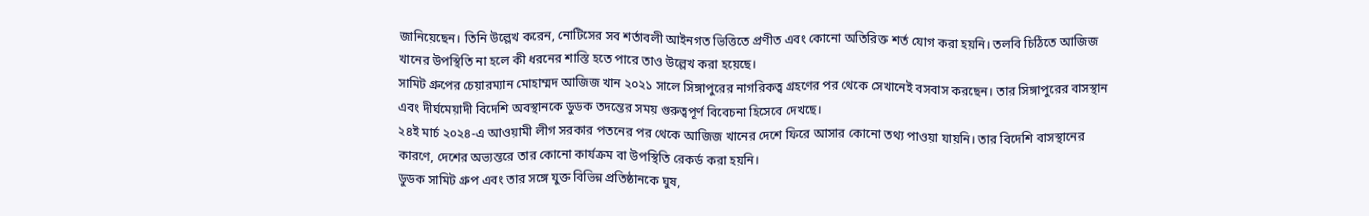জানিয়েছেন। তিনি উল্লেখ করেন, নোটিসের সব শর্তাবলী আইনগত ভিত্তিতে প্রণীত এবং কোনো অতিরিক্ত শর্ত যোগ করা হয়নি। তলবি চিঠিতে আজিজ খানের উপস্থিতি না হলে কী ধরনের শাস্তি হতে পারে তাও উল্লেখ করা হয়েছে।
সামিট গ্রুপের চেয়ারম্যান মোহাম্মদ আজিজ খান ২০২১ সালে সিঙ্গাপুরের নাগরিকত্ব গ্রহণের পর থেকে সেখানেই বসবাস করছেন। তার সিঙ্গাপুরের বাসস্থান এবং দীর্ঘমেয়াদী বিদেশি অবস্থানকে ডুডক তদন্তের সময় গুরুত্বপূর্ণ বিবেচনা হিসেবে দেখছে।
২৪ই মার্চ ২০২৪-এ আওয়ামী লীগ সরকার পতনের পর থেকে আজিজ খানের দেশে ফিরে আসার কোনো তথ্য পাওয়া যায়নি। তার বিদেশি বাসস্থানের কারণে, দেশের অভ্যন্তরে তার কোনো কার্যক্রম বা উপস্থিতি রেকর্ড করা হয়নি।
ডুডক সামিট গ্রুপ এবং তার সঙ্গে যুক্ত বিভিন্ন প্রতিষ্ঠানকে ঘুষ,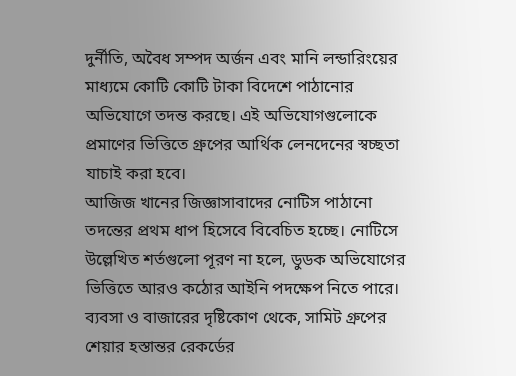দুর্নীতি, অবৈধ সম্পদ অর্জন এবং মানি লন্ডারিংয়ের মাধ্যমে কোটি কোটি টাকা বিদেশে পাঠানোর অভিযোগে তদন্ত করছে। এই অভিযোগগুলোকে প্রমাণের ভিত্তিতে গ্রুপের আর্থিক লেনদেনের স্বচ্ছতা যাচাই করা হবে।
আজিজ খানের জিজ্ঞাসাবাদের নোটিস পাঠানো তদন্তের প্রথম ধাপ হিসেবে বিবেচিত হচ্ছে। নোটিসে উল্লেখিত শর্তগুলো পূরণ না হলে, ডুডক অভিযোগের ভিত্তিতে আরও কঠোর আইনি পদক্ষেপ নিতে পারে।
ব্যবসা ও বাজারের দৃষ্টিকোণ থেকে, সামিট গ্রুপের শেয়ার হস্তান্তর রেকর্ডের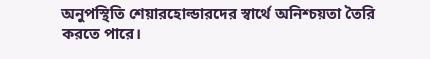অনুপস্থিতি শেয়ারহোল্ডারদের স্বার্থে অনিশ্চয়তা তৈরি করতে পারে।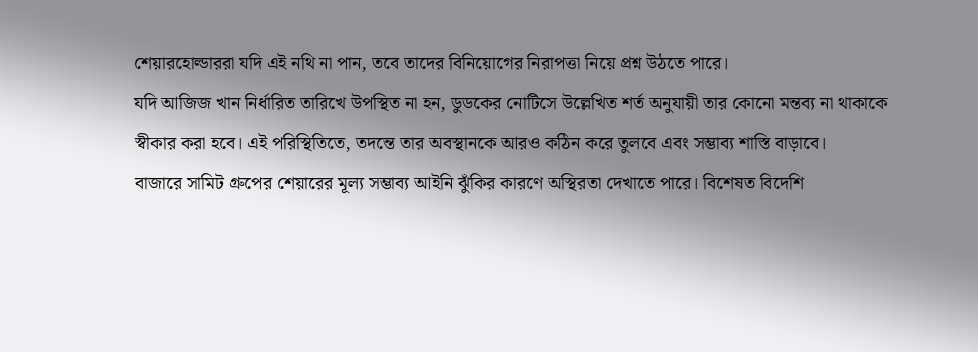শেয়ারহোল্ডাররা যদি এই নথি না পান, তবে তাদের বিনিয়োগের নিরাপত্তা নিয়ে প্রশ্ন উঠতে পারে।
যদি আজিজ খান নির্ধারিত তারিখে উপস্থিত না হন, ডুডকের নোটিসে উল্লেখিত শর্ত অনুযায়ী তার কোনো মন্তব্য না থাকাকে স্বীকার করা হবে। এই পরিস্থিতিতে, তদন্তে তার অবস্থানকে আরও কঠিন করে তুলবে এবং সম্ভাব্য শাস্তি বাড়াবে।
বাজারে সামিট গ্রুপের শেয়ারের মূল্য সম্ভাব্য আইনি ঝুঁকির কারণে অস্থিরতা দেখাতে পারে। বিশেষত বিদেশি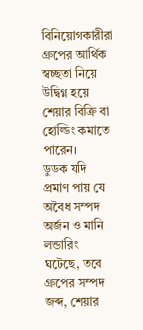বিনিয়োগকারীরা গ্রুপের আর্থিক স্বচ্ছতা নিয়ে উদ্বিগ্ন হয়ে শেয়ার বিক্রি বা হোল্ডিং কমাতে পারেন।
ডুডক যদি প্রমাণ পায় যে অবৈধ সম্পদ অর্জন ও মানি লন্ডারিং ঘটেছে, তবে গ্রুপের সম্পদ জব্দ, শেয়ার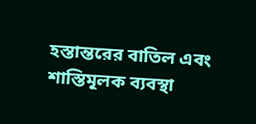হস্তান্তরের বাতিল এবং শাস্তিমূলক ব্যবস্থা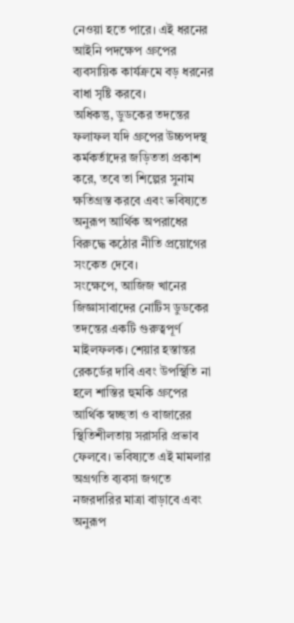নেওয়া হতে পারে। এই ধরনের আইনি পদক্ষেপ গ্রুপের ব্যবসায়িক কার্যক্রমে বড় ধরনের বাধা সৃষ্টি করবে।
অধিকন্তু, ডুডকের তদন্তের ফলাফল যদি গ্রুপের উচ্চপদস্থ কর্মকর্তাদের জড়িততা প্রকাশ করে, তবে তা শিল্পের সুনাম ক্ষতিগ্রস্ত করবে এবং ভবিষ্যতে অনুরূপ আর্থিক অপরাধের বিরুদ্ধে কঠোর নীতি প্রয়োগের সংকেত দেবে।
সংক্ষেপে, আজিজ খানের জিজ্ঞাসাবাদের নোটিস ডুডকের তদন্তের একটি গুরুত্বপূর্ণ মাইলফলক। শেয়ার হস্তান্তর রেকর্ডের দাবি এবং উপস্থিতি না হলে শাস্তির হুমকি গ্রুপের আর্থিক স্বচ্ছতা ও বাজারের স্থিতিশীলতায় সরাসরি প্রভাব ফেলবে। ভবিষ্যতে এই মামলার অগ্রগতি ব্যবসা জগতে নজরদারির মাত্রা বাড়াবে এবং অনুরূপ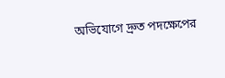অভিযোগে দ্রুত পদক্ষেপের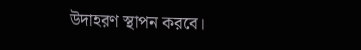উদাহরণ স্থাপন করবে।